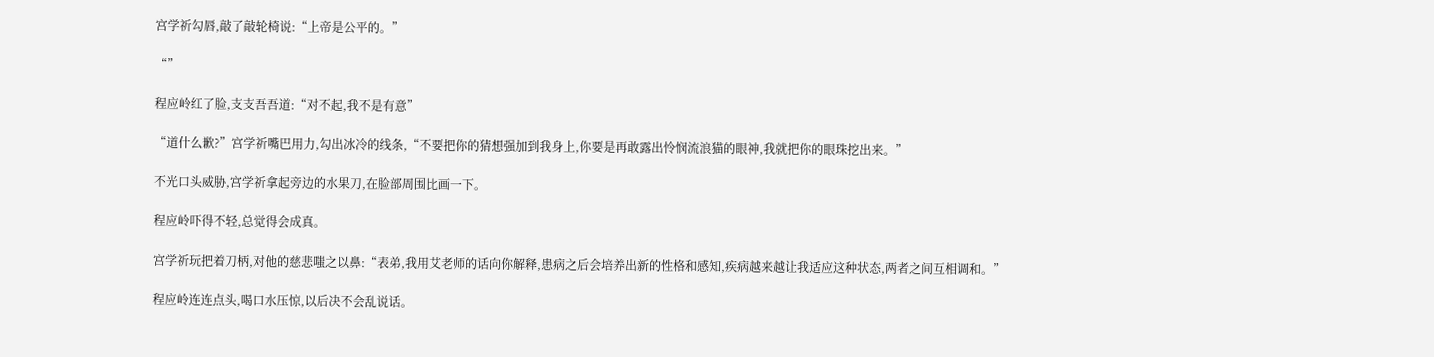宫学祈勾唇,敲了敲轮椅说:“上帝是公平的。”

“”

程应岭红了脸,支支吾吾道:“对不起,我不是有意”

“道什么歉?”宫学祈嘴巴用力,勾出冰冷的线条,“不要把你的猜想强加到我身上,你要是再敢露出怜悯流浪猫的眼神,我就把你的眼珠挖出来。”

不光口头威胁,宫学祈拿起旁边的水果刀,在脸部周围比画一下。

程应岭吓得不轻,总觉得会成真。

宫学祈玩把着刀柄,对他的慈悲嗤之以鼻:“表弟,我用艾老师的话向你解释,患病之后会培养出新的性格和感知,疾病越来越让我适应这种状态,两者之间互相调和。”

程应岭连连点头,喝口水压惊,以后决不会乱说话。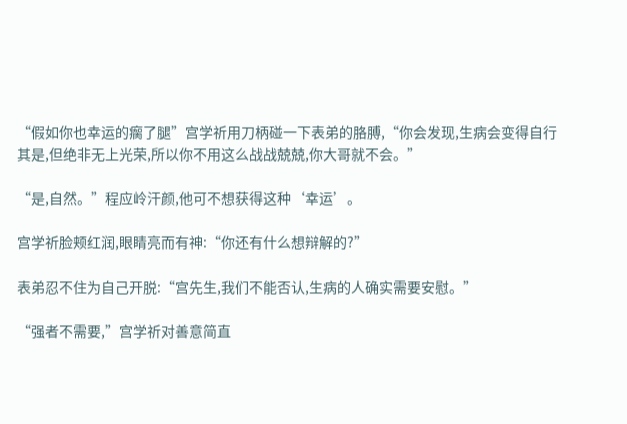“假如你也幸运的瘸了腿”宫学祈用刀柄碰一下表弟的胳膊,“你会发现,生病会变得自行其是,但绝非无上光荣,所以你不用这么战战兢兢,你大哥就不会。”

“是,自然。”程应岭汗颜,他可不想获得这种‘幸运’。

宫学祈脸颊红润,眼睛亮而有神:“你还有什么想辩解的?”

表弟忍不住为自己开脱:“宫先生,我们不能否认,生病的人确实需要安慰。”

“强者不需要,”宫学祈对善意简直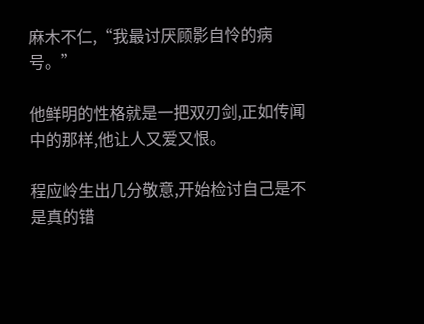麻木不仁,“我最讨厌顾影自怜的病号。”

他鲜明的性格就是一把双刃剑,正如传闻中的那样,他让人又爱又恨。

程应岭生出几分敬意,开始检讨自己是不是真的错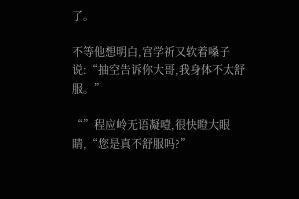了。

不等他想明白,宫学祈又软着嗓子说:“抽空告诉你大哥,我身体不太舒服。”

“”程应岭无语凝噎,很快瞪大眼睛,“您是真不舒服吗?”